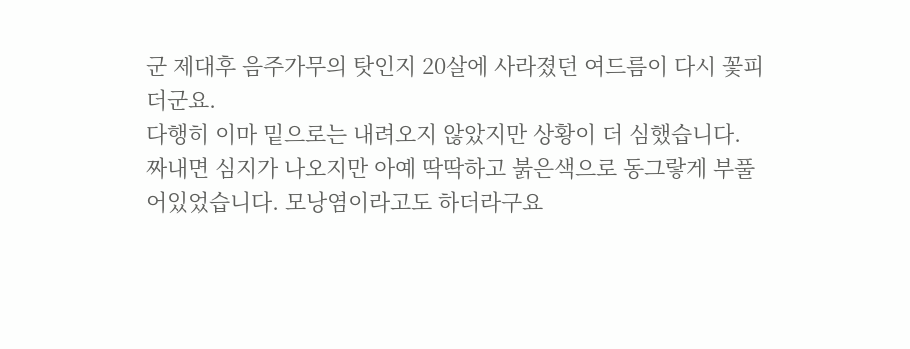군 제대후 음주가무의 탓인지 20살에 사라졌던 여드름이 다시 꽃피더군요.
다행히 이마 밑으로는 내려오지 않았지만 상황이 더 심했습니다.
짜내면 심지가 나오지만 아예 딱딱하고 붉은색으로 동그랗게 부풀어있었습니다. 모낭염이라고도 하더라구요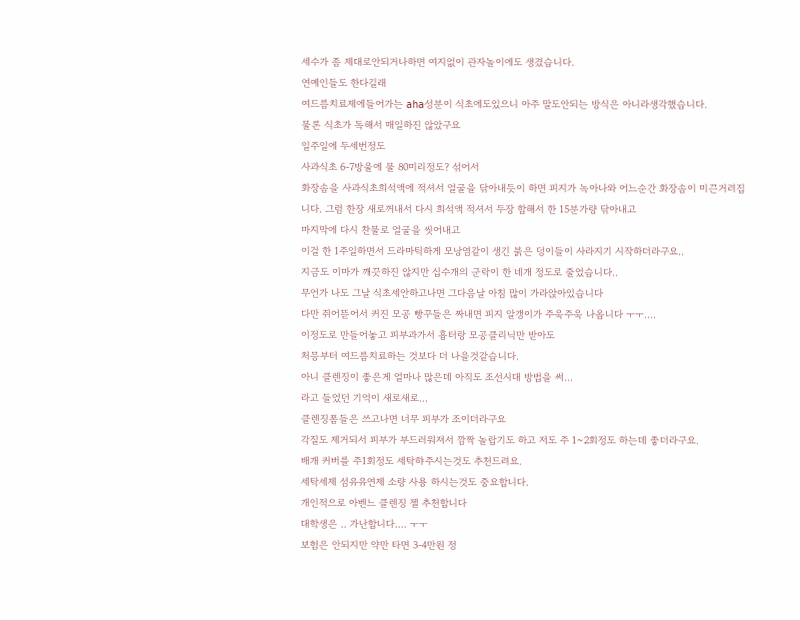세수가 좀 제대로안되거나하면 여지없이 관자놀이에도 생겼습니다.
연예인들도 한다길래
여드름치료제에들어가는 aha성분이 식초에도있으니 아주 말도안되는 방식은 아니라생각했습니다.
물론 식초가 독해서 매일하진 않았구요
일주일에 두세번정도
사과식초 6-7방울에 물 80미리정도? 섞어서
화장솜을 사과식초희석액에 적셔서 얼굴을 닦아내듯이 하면 피지가 녹아나와 어느순간 화장솜이 미끈거려집니다. 그럼 한장 새로꺼내서 다시 희석액 적셔서 두장 합해서 한 15분가량 닦아내고
마지막에 다시 찬물로 얼굴을 씻어내고
이걸 한 1주일하면서 드라마틱하게 모낭염같이 생긴 붉은 덩이들이 사라지기 시작하더라구요..
지금도 이마가 깨끗하진 않지만 십수개의 군락이 한 네개 정도로 줄었습니다..
무언가 나도 그날 식초세안하고나면 그다음날 아침 많이 가라앉아있습니다
다만 쥐어뜯어서 커진 모공 빵꾸들은 짜내면 피지 알갱이가 주욱주욱 나옵니다 ㅜㅜ....
이정도로 만들어놓고 피부과가서 흉터랑 모공클리닉만 받아도
처믕부터 여드름치료하는 것보다 더 나을것같습니다.
아니 클렌징이 좋은게 얼마나 많은데 아직도 조선시대 방법을 써...
라고 들었던 기억이 새로새로...
클렌징폼들은 쓰고나면 너무 피부가 조이더라구요
각질도 제거되서 피부가 부드러워져서 깜짝 놀랍기도 하고 저도 주 1~2회정도 하는데 좋더라구요.
배개 커버를 주1회정도 세탁햐주시는것도 추천드려요.
세탁세제 섬유유연제 소량 사용 하시는것도 중요합니다.
개인적으로 아벤느 클렌징 젤 추천합니다
대학생은 .. 가난합니다.... ㅜㅜ
보험은 안되지만 약만 타면 3-4만원 정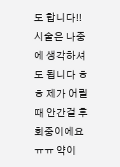도 합니다!!
시술은 나중에 생각하셔도 됩니다 ㅎㅎ 제가 어릴때 안간걸 후회중이에요 ㅠㅠ 약이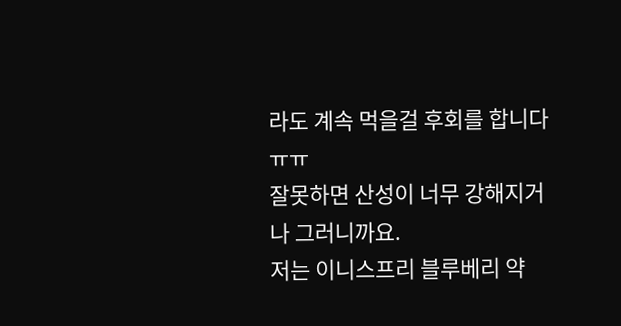라도 계속 먹을걸 후회를 합니다 ㅠㅠ
잘못하면 산성이 너무 강해지거나 그러니까요.
저는 이니스프리 블루베리 약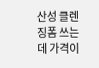산성 클렌징폼 쓰는데 가격이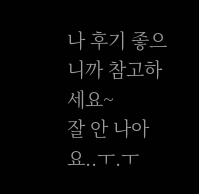나 후기 좋으니까 참고하세요~
잘 안 나아요..ㅜ.ㅜ